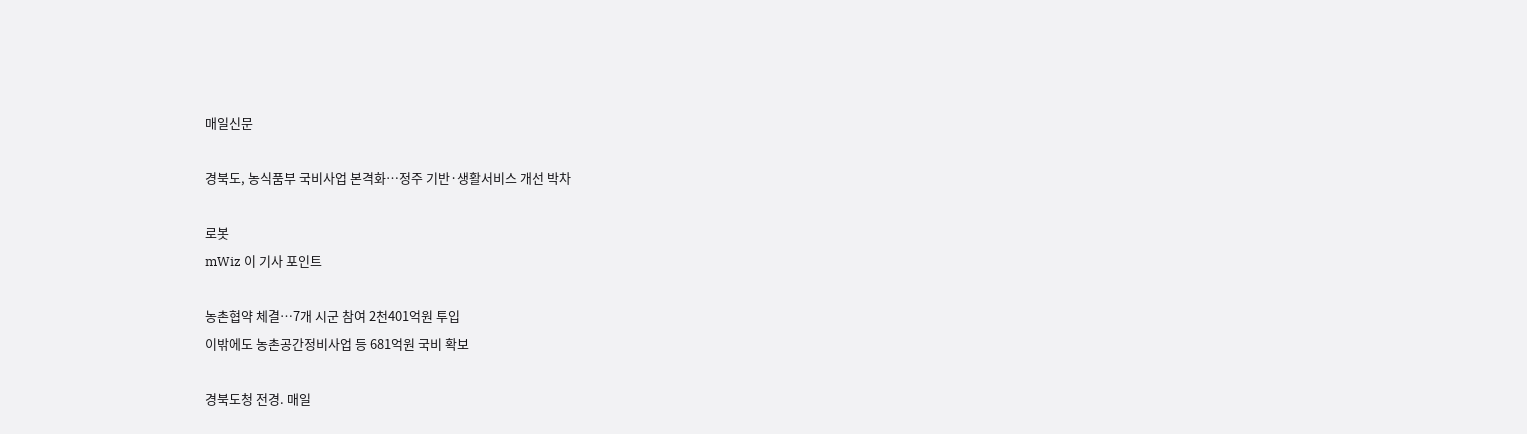매일신문

경북도, 농식품부 국비사업 본격화…정주 기반·생활서비스 개선 박차

로봇
mWiz 이 기사 포인트

농촌협약 체결…7개 시군 참여 2천401억원 투입
이밖에도 농촌공간정비사업 등 681억원 국비 확보

경북도청 전경. 매일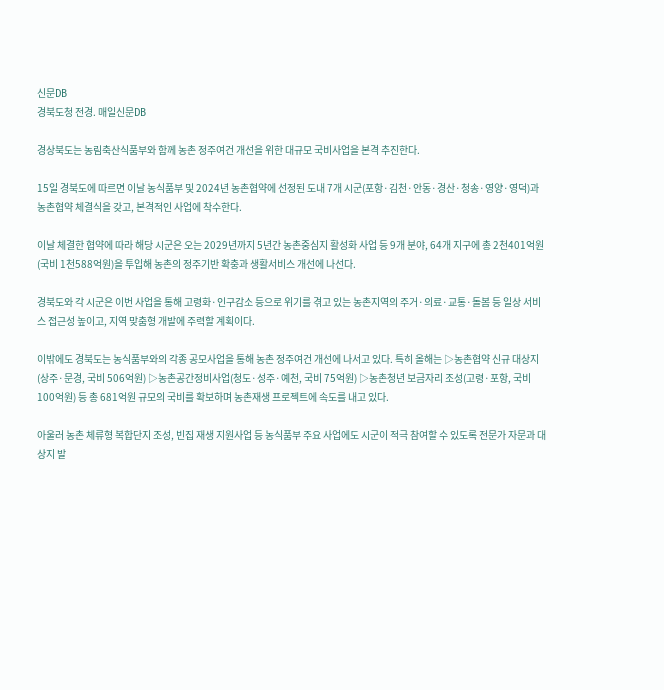신문DB
경북도청 전경. 매일신문DB

경상북도는 농림축산식품부와 함께 농촌 정주여건 개선을 위한 대규모 국비사업을 본격 추진한다.

15일 경북도에 따르면 이날 농식품부 및 2024년 농촌협약에 선정된 도내 7개 시군(포항·김천·안동·경산·청송·영양·영덕)과 농촌협약 체결식을 갖고, 본격적인 사업에 착수한다.

이날 체결한 협약에 따라 해당 시군은 오는 2029년까지 5년간 농촌중심지 활성화 사업 등 9개 분야, 64개 지구에 총 2천401억원(국비 1천588억원)을 투입해 농촌의 정주기반 확충과 생활서비스 개선에 나선다.

경북도와 각 시군은 이번 사업을 통해 고령화·인구감소 등으로 위기를 겪고 있는 농촌지역의 주거·의료·교통·돌봄 등 일상 서비스 접근성 높이고, 지역 맞춤형 개발에 주력할 계획이다.

이밖에도 경북도는 농식품부와의 각종 공모사업을 통해 농촌 정주여건 개선에 나서고 있다. 특히 올해는 ▷농촌협약 신규 대상지(상주·문경, 국비 506억원) ▷농촌공간정비사업(청도·성주·예천, 국비 75억원) ▷농촌청년 보금자리 조성(고령·포항, 국비 100억원) 등 총 681억원 규모의 국비를 확보하며 농촌재생 프로젝트에 속도를 내고 있다.

아울러 농촌 체류형 복합단지 조성, 빈집 재생 지원사업 등 농식품부 주요 사업에도 시군이 적극 참여할 수 있도록 전문가 자문과 대상지 발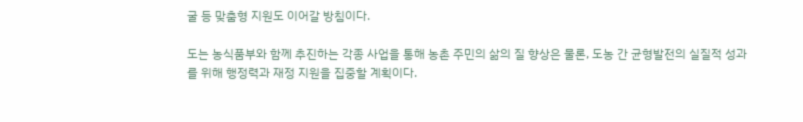굴 등 맞춤형 지원도 이어갈 방침이다.

도는 농식품부와 함께 추진하는 각종 사업을 통해 농촌 주민의 삶의 질 향상은 물론, 도농 간 균형발전의 실질적 성과를 위해 행정력과 재정 지원을 집중할 계획이다.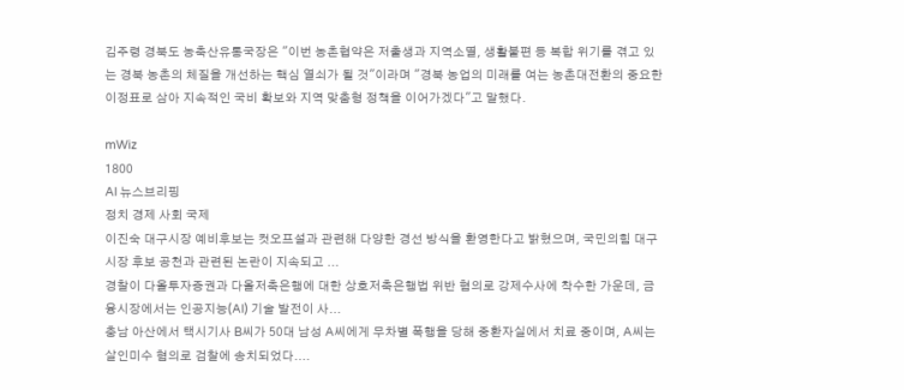김주령 경북도 농축산유통국장은 "이번 농촌협약은 저출생과 지역소멸, 생활불편 등 복합 위기를 겪고 있는 경북 농촌의 체질을 개선하는 핵심 열쇠가 될 것"이라며 "경북 농업의 미래를 여는 농촌대전환의 중요한 이정표로 삼아 지속적인 국비 확보와 지역 맞춤형 정책을 이어가겠다"고 말했다.

mWiz
1800
AI 뉴스브리핑
정치 경제 사회 국제
이진숙 대구시장 예비후보는 컷오프설과 관련해 다양한 경선 방식을 환영한다고 밝혔으며, 국민의힘 대구시장 후보 공천과 관련된 논란이 지속되고 ...
경찰이 다올투자증권과 다올저축은행에 대한 상호저축은행법 위반 혐의로 강제수사에 착수한 가운데, 금융시장에서는 인공지능(AI) 기술 발전이 사...
충남 아산에서 택시기사 B씨가 50대 남성 A씨에게 무차별 폭행을 당해 중환자실에서 치료 중이며, A씨는 살인미수 혐의로 검찰에 송치되었다....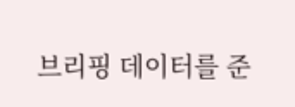브리핑 데이터를 준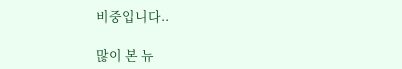비중입니다..

많이 본 뉴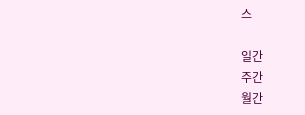스

일간
주간
월간